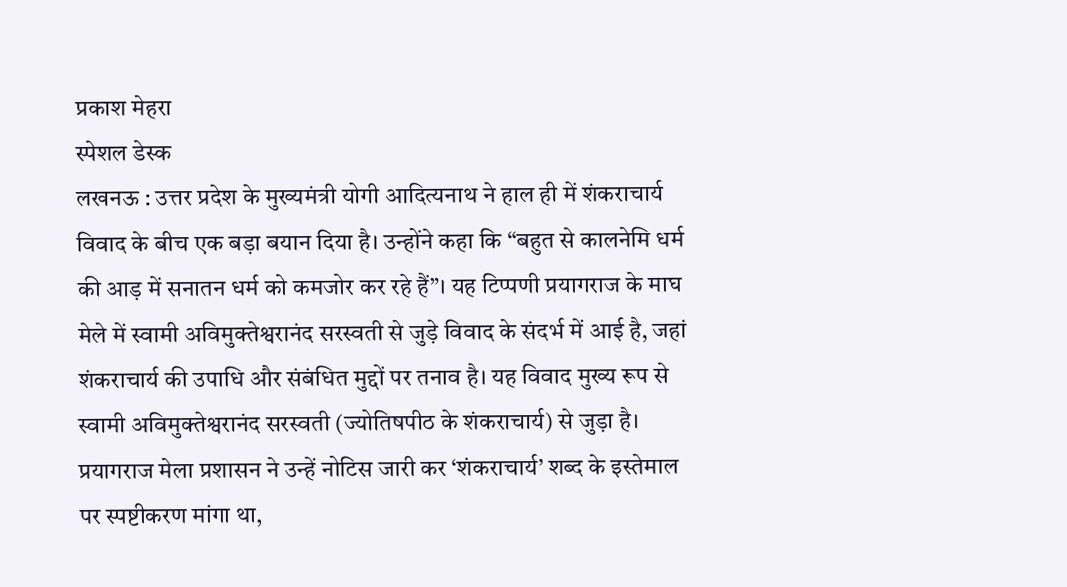प्रकाश मेहरा
स्पेशल डेस्क
लखनऊ : उत्तर प्रदेश के मुख्यमंत्री योगी आदित्यनाथ ने हाल ही में शंकराचार्य विवाद के बीच एक बड़ा बयान दिया है। उन्होंने कहा कि “बहुत से कालनेमि धर्म की आड़ में सनातन धर्म को कमजोर कर रहे हैं”। यह टिप्पणी प्रयागराज के माघ मेले में स्वामी अविमुक्तेश्वरानंद सरस्वती से जुड़े विवाद के संदर्भ में आई है, जहां शंकराचार्य की उपाधि और संबंधित मुद्दों पर तनाव है। यह विवाद मुख्य रूप से स्वामी अविमुक्तेश्वरानंद सरस्वती (ज्योतिषपीठ के शंकराचार्य) से जुड़ा है। प्रयागराज मेला प्रशासन ने उन्हें नोटिस जारी कर ‘शंकराचार्य’ शब्द के इस्तेमाल पर स्पष्टीकरण मांगा था,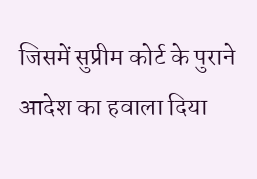जिसमें सुप्रीम कोर्ट के पुराने आदेश का हवाला दिया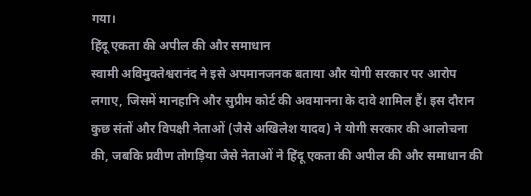गया।
हिंदू एकता की अपील की और समाधान
स्वामी अविमुक्तेश्वरानंद ने इसे अपमानजनक बताया और योगी सरकार पर आरोप लगाए, जिसमें मानहानि और सुप्रीम कोर्ट की अवमानना के दावे शामिल हैं। इस दौरान कुछ संतों और विपक्षी नेताओं (जैसे अखिलेश यादव) ने योगी सरकार की आलोचना की, जबकि प्रवीण तोगड़िया जैसे नेताओं ने हिंदू एकता की अपील की और समाधान की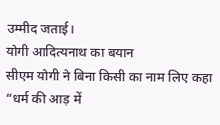उम्मीद जताई।
योगी आदित्यनाथ का बयान
सीएम योगी ने बिना किसी का नाम लिए कहा “धर्म की आड़ में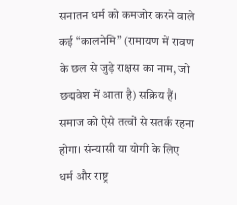सनातन धर्म को कमजोर करने वाले कई “कालनेमि” (रामायण में रावण के छल से जुड़े राक्षस का नाम, जो छद्मवेश में आता है) सक्रिय हैं। समाज को ऐसे तत्वों से सतर्क रहना होगा। संन्यासी या योगी के लिए धर्म और राष्ट्र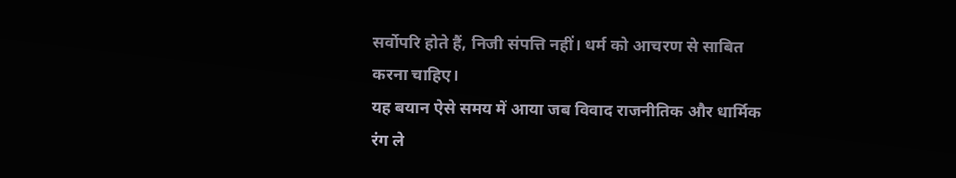सर्वोपरि होते हैं, निजी संपत्ति नहीं। धर्म को आचरण से साबित करना चाहिए।
यह बयान ऐसे समय में आया जब विवाद राजनीतिक और धार्मिक रंग ले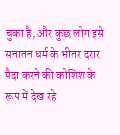चुका है, और कुछ लोग इसे सनातन धर्म के भीतर दरार पैदा करने की कोशिश के रूप में देख रहे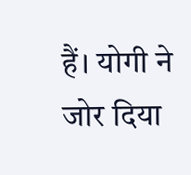हैं। योगी ने जोर दिया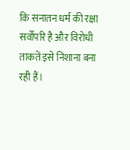कि सनातन धर्म की रक्षा सर्वोपरि है और विरोधी ताकतें इसे निशाना बना रही हैं।